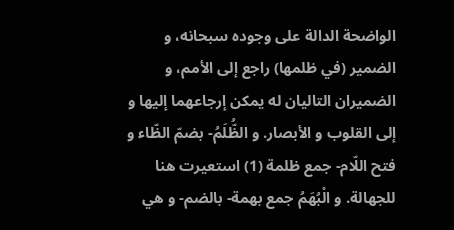الواضحة الدالة على وجوده سبحانه، و الضمير (في ظلمها) راجع إلى الأمم، و الضميران التاليان له يمكن إرجاعهما إليها و إلى القلوب و الأبصار. و الظُّلَمُ- بضمّ الظّاء و فتح اللّام- جمع ظلمة (1) استعيرت هنا للجهالة. و الْبُهَمُ جمع بهمة- بالضم- و هي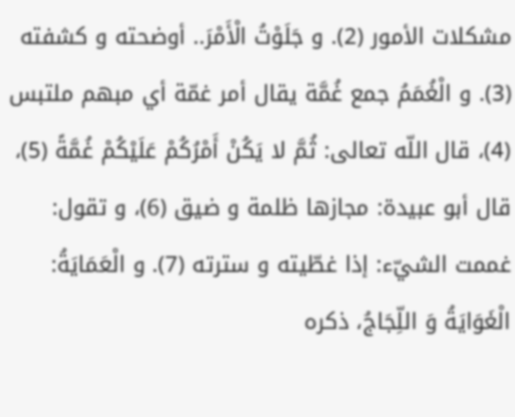مشكلات الأمور (2). و جَلَوْتُ الْأَمْرَ.. أوضحته و كشفته (3). و الْغُمَمُ جمع غُمَّة يقال أمر غمّة أي مبهم ملتبس (4)، قال اللّه تعالى: ثُمَّ لا يَكُنْ أَمْرُكُمْ عَلَيْكُمْ غُمَّةً (5)، قال أبو عبيدة: مجازها ظلمة و ضيق (6)، و تقول:
غممت الشيّء: إذا غطّيته و سترته (7). و الْعَمَايَةُ: الْغَوَايَةُ وَ اللِّجَاجُ، ذكره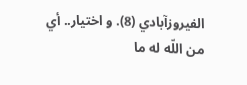الفيروزآبادي (8). و اختيار.. أي من اللّه له ما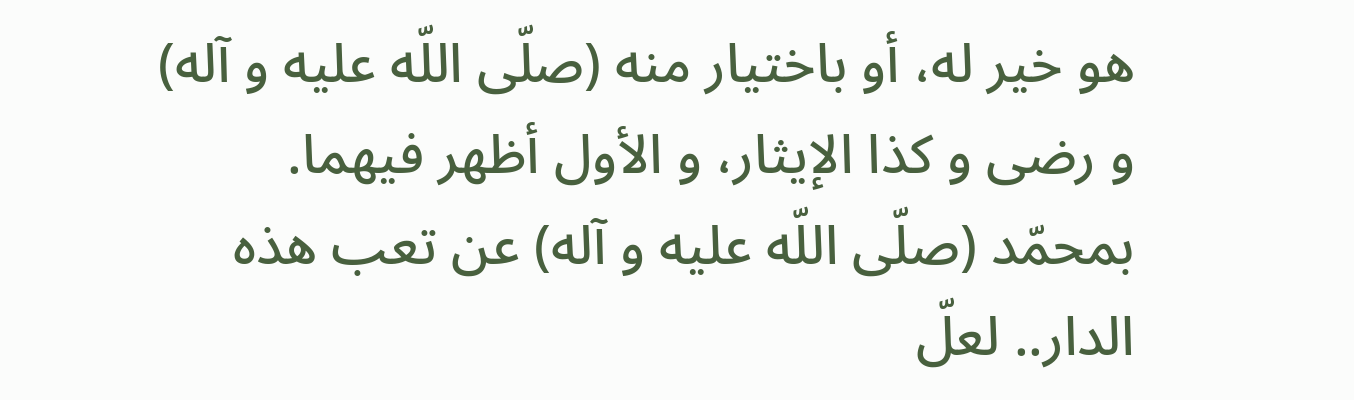هو خير له، أو باختيار منه (صلّى اللّه عليه و آله) و رضى و كذا الإيثار، و الأول أظهر فيهما.
بمحمّد (صلّى اللّه عليه و آله) عن تعب هذه الدار.. لعلّ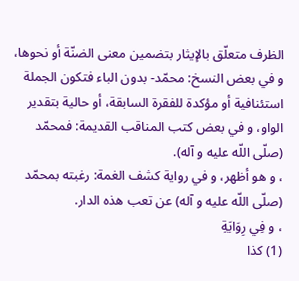الظرف متعلّق بالإيثار بتضمين معنى الضنّة أو نحوها، و في بعض النسخ: محمّد- بدون الباء فتكون الجملة استئنافية أو مؤكدة للفقرة السابقة، أو حالية بتقدير الواو، و في بعض كتب المناقب القديمة: فمحمّد (صلّى اللّه عليه و آله).
، و هو أظهر، و في رواية كشف الغمة: رغبته بمحمّد (صلّى اللّه عليه و آله) عن تعب هذه الدار.
، و فِي رِوَايَةِ
(1) كذا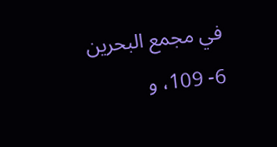في مجمع البحرين 6- 109، و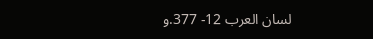لسان العرب 12- 377.و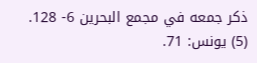ذكر جمعه في مجمع البحرين 6- 128.
(5) يونس: 71.